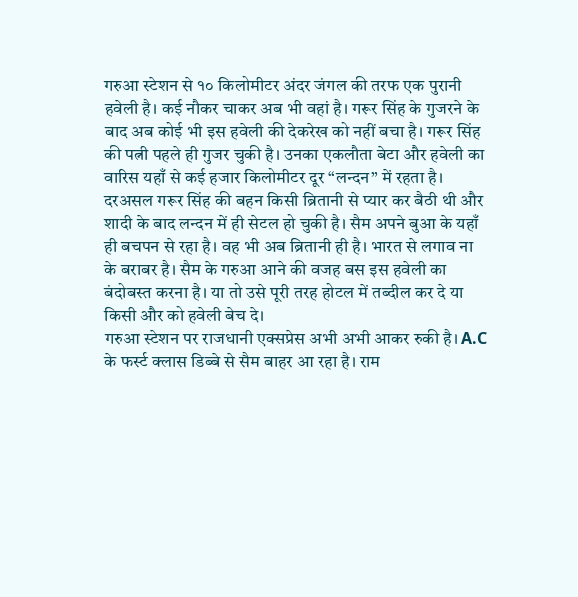गरुआ स्टेशन से १० किलोमीटर अंदर जंगल की तरफ एक पुरानी हवेली है। कई नौकर चाकर अब भी वहां है। गरूर सिंह के गुजरने के बाद अब कोई भी इस हवेली की देकरेख को नहीं बचा है। गरूर सिंह की पत्नी पहले ही गुजर चुकी है। उनका एकलौता बेटा और हवेली का वारिस यहाँ से कई हजार किलोमीटर दूर “लन्दन” में रहता है। दरअसल गरूर सिंह की बहन किसी ब्रितानी से प्यार कर बैठी थी और शादी के बाद लन्दन में ही सेटल हो चुकी है। सैम अपने बुआ के यहाँ ही बचपन से रहा है। वह भी अब ब्रितानी ही है। भारत से लगाव ना के बराबर है। सैम के गरुआ आने की वजह बस इस हवेली का बंदोबस्त करना है। या तो उसे पूरी तरह होटल में तब्दील कर दे या किसी और को हवेली बेच दे।
गरुआ स्टेशन पर राजधानी एक्सप्रेस अभी अभी आकर रुकी है। A.C के फर्स्ट क्लास डिब्बे से सैम बाहर आ रहा है। राम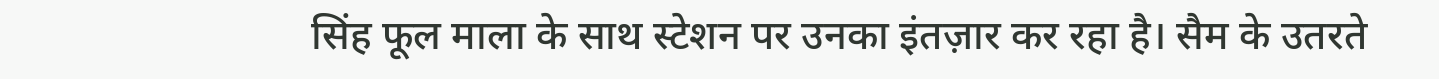सिंह फूल माला के साथ स्टेशन पर उनका इंतज़ार कर रहा है। सैम के उतरते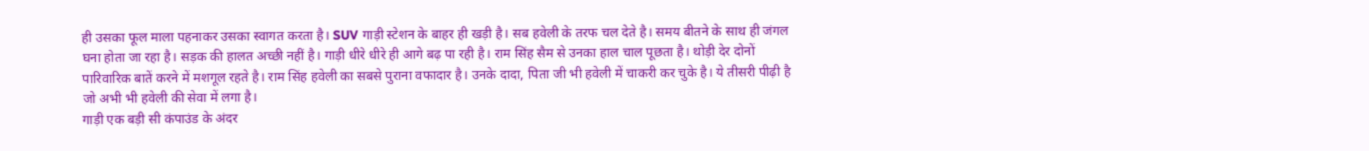ही उसका फूल माला पहनाकर उसका स्वागत करता है। SUV गाड़ी स्टेशन के बाहर ही खड़ी है। सब हवेली के तरफ चल देते है। समय बीतने के साथ ही जंगल घना होता जा रहा है। सड़क की हालत अच्छी नहीं है। गाड़ी धीरे धीरे ही आगे बढ़ पा रही है। राम सिंह सैम से उनका हाल चाल पूछता है। थोड़ी देर दोनों पारिवारिक बातें करने में मशगूल रहते है। राम सिंह हवेली का सबसे पुराना वफादार है। उनके दादा, पिता जी भी हवेली में चाकरी कर चुके है। ये तीसरी पीढ़ी है जो अभी भी हवेली की सेवा में लगा है।
गाड़ी एक बड़ी सी कंपाउंड के अंदर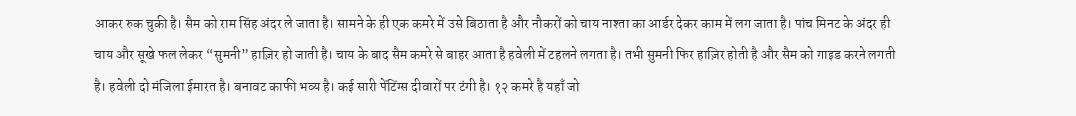आकर रुक चुकी है। सैम को राम सिंह अंदर ले जाता है। सामने के ही एक कमरे में उसे बिठाता है और नौकरों को चाय नाश्ता का आर्डर देकर काम में लग जाता है। पांच मिनट के अंदर ही चाय और सूखे फल लेकर “सुमनी” हाज़िर हो जाती है। चाय के बाद सैम कमरे से बाहर आता है हवेली में टहलने लगता है। तभी सुमनी फिर हाज़िर होती है और सैम को गाइड करने लगती है। हवेली दो मंजिला ईमारत है। बनावट काफी भव्य है। कई सारी पेंटिंग्स दीवारों पर टंगी है। १२ कमरे है यहाँ जो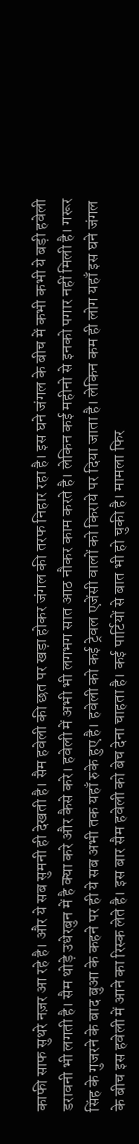काफी साफ सुथरे नज़र आ रहे है। और ये सब सुमनी ही देखती है। सैम हवेली की छत पर खड़ा होकर जंगल की तरफ निहार रहा है। इस घने जंगल के बीच में कभी कभी ये बड़ी हवेली डरावनी भी लगती है। सैम थोड़े उधेरबुन में है क्या करे और कैसे करे। हवेली में अभी भी लगभग सात आठ नौकर काम करते है। लेकिन कई महीनो से इनको पगार नहीं मिली है। गरूर सिंह के गुजरने के बाद बुआ के कहने पर ही ये सब अभी तक यहाँ रुके हुए है। हवेली को कई ट्रेवल एजेंसी वालों को किराये पर दिया जाता है। लेकिन कम ही लोग यहाँ इस घने जंगल के बीच इस हवेली में आने का रिस्क लेते है। इस बार सैम हवेली को बेच देना चाहता है। कई पार्टियों से बात भी हो चुकी है। मामला फिर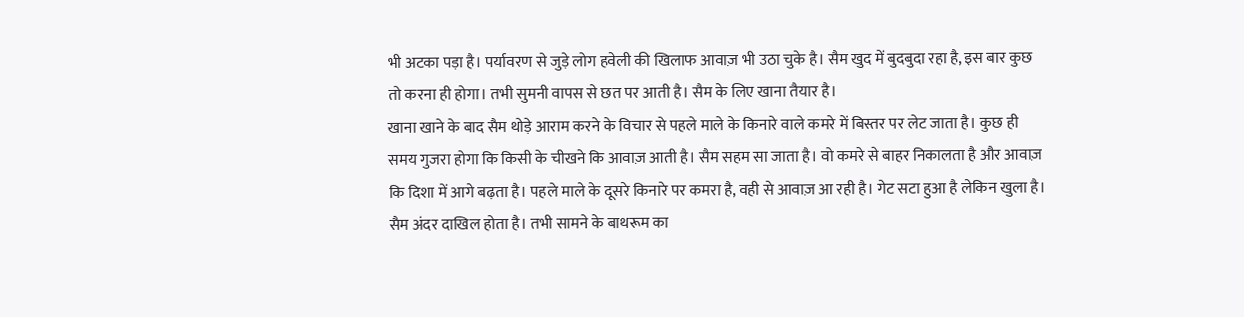भी अटका पड़ा है। पर्यावरण से जुड़े लोग हवेली की खिलाफ आवाज़ भी उठा चुके है। सैम खुद में बुदबुदा रहा है, इस बार कुछ तो करना ही होगा। तभी सुमनी वापस से छत पर आती है। सैम के लिए खाना तैयार है।
खाना खाने के बाद सैम थोड़े आराम करने के विचार से पहले माले के किनारे वाले कमरे में बिस्तर पर लेट जाता है। कुछ ही समय गुजरा होगा कि किसी के चीखने कि आवाज़ आती है। सैम सहम सा जाता है। वो कमरे से बाहर निकालता है और आवाज़ कि दिशा में आगे बढ़ता है। पहले माले के दूसरे किनारे पर कमरा है, वही से आवाज़ आ रही है। गेट सटा हुआ है लेकिन खुला है। सैम अंदर दाखिल होता है। तभी सामने के बाथरूम का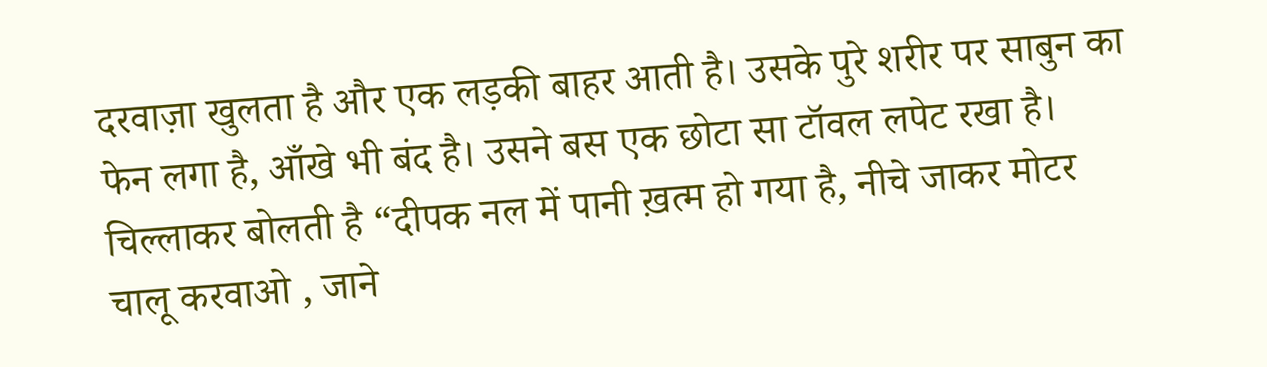दरवाज़ा खुलता है और एक लड़की बाहर आती है। उसके पुरे शरीर पर साबुन का फेन लगा है, आँखे भी बंद है। उसने बस एक छोटा सा टॉवल लपेट रखा है। चिल्लाकर बोलती है “दीपक नल में पानी ख़त्म हो गया है, नीचे जाकर मोटर चालू करवाओ , जाने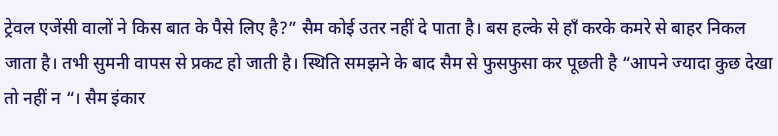ट्रेवल एजेंसी वालों ने किस बात के पैसे लिए है?” सैम कोई उतर नहीं दे पाता है। बस हल्के से हाँ करके कमरे से बाहर निकल जाता है। तभी सुमनी वापस से प्रकट हो जाती है। स्थिति समझने के बाद सैम से फुसफुसा कर पूछती है “आपने ज्यादा कुछ देखा तो नहीं न “। सैम इंकार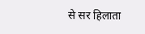से सर हिलाता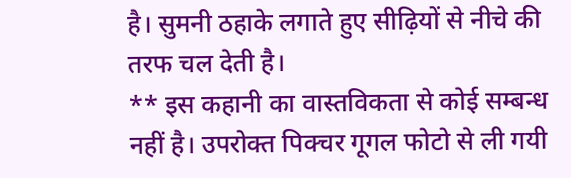है। सुमनी ठहाके लगाते हुए सीढ़ियों से नीचे की तरफ चल देती है।
** इस कहानी का वास्तविकता से कोई सम्बन्ध नहीं है। उपरोक्त पिक्चर गूगल फोटो से ली गयी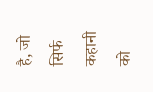है, जो सिर्फ कहानी को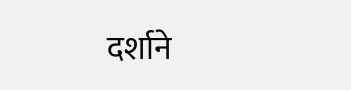दर्शाने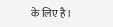के लिए है।